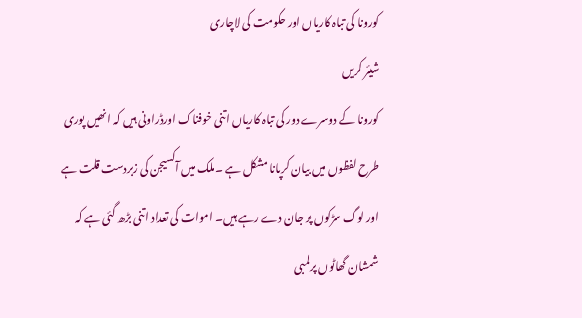کورونا کی تباہ کاریاں اور حکومت کی لاچاری
شیئر کریں
کورونا کے دوسرے دور کی تباہ کاریاں اتنی خوفناک اورڈراونی ہیں کہ انھیں پوری طرح لفظوں میں بیان کرپانا مشکل ہے ۔ملک میں آکسیجن کی زبردست قلت ہے اور لوگ سڑکوں پر جان دے رہے ہیں۔ اموات کی تعداد اتنی بڑھ گئی ہے کہ شمشان گھاٹوں پرلمبی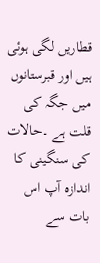قطاریں لگی ہوئی ہیں اور قبرستانوں میں جگہ کی قلت ہے ۔حالات کی سنگینی کا اندازہ آپ اس بات سے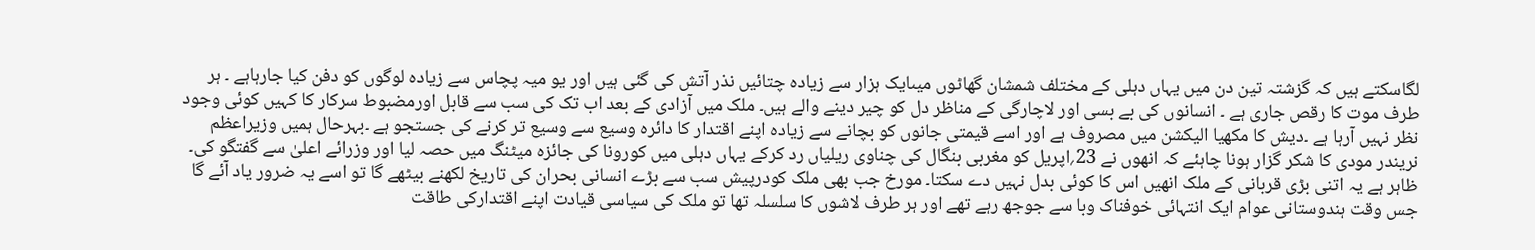لگاسکتے ہیں کہ گزشتہ تین دن میں یہاں دہلی کے مختلف شمشان گھاٹوں میںایک ہزار سے زیادہ چتائیں نذر آتش کی گئی ہیں اور یو میہ پچاس سے زیادہ لوگوں کو دفن کیا جارہاہے ۔ ہر طرف موت کا رقص جاری ہے ۔ انسانوں کی بے بسی اور لاچارگی کے مناظر دل کو چیر دینے والے ہیں۔ ملک میں آزادی کے بعد اب تک کی سب سے قابل اورمضبوط سرکار کا کہیں کوئی وجود نظر نہیں آرہا ہے ۔دیش کا مکھیا الیکشن میں مصروف ہے اور اسے قیمتی جانوں کو بچانے سے زیادہ اپنے اقتدار کا دائرہ وسیع سے وسیع تر کرنے کی جستجو ہے ۔بہرحال ہمیں وزیراعظم نریندر مودی کا شکر گزار ہونا چاہئے کہ انھوں نے 23؍اپریل کو مغربی بنگال کی چناوی ریلیاں رد کرکے یہاں دہلی میں کورونا کی جائزہ میٹنگ میں حصہ لیا اور وزرائے اعلیٰ سے گفتگو کی۔ ظاہر ہے یہ اتنی بڑی قربانی کے ملک انھیں اس کا کوئی بدل نہیں دے سکتا۔ مورخ جب بھی ملک کودرپیش سب سے بڑے انسانی بحران کی تاریخ لکھنے بیٹھے گا تو اسے یہ ضرور یاد آئے گا جس وقت ہندوستانی عوام ایک انتہائی خوفناک وبا سے جوجھ رہے تھے اور ہر طرف لاشوں کا سلسلہ تھا تو ملک کی سیاسی قیادت اپنے اقتدارکی طاقت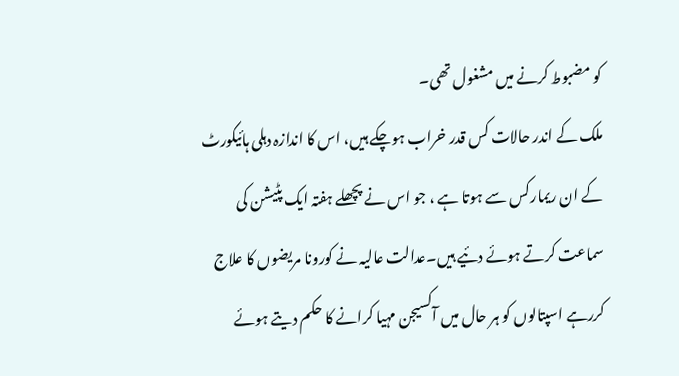کو مضبوط کرنے میں مشغول تھی۔
ملک کے اندر حالات کس قدر خراب ہوچکے ہیں، اس کا اندازہ دہلی ہائیکورٹ کے ان ریمارکس سے ہوتا ہے ، جو اس نے پچھلے ہفتہ ایک پٹیشن کی سماعت کرتے ہوئے دئیے ہیں۔عدالت عالیہ نے کورونا مریضوں کا علاج کررہے اسپتالوں کو ہر حال میں آکسیجن مہیا کرانے کا حکم دیتے ہوئے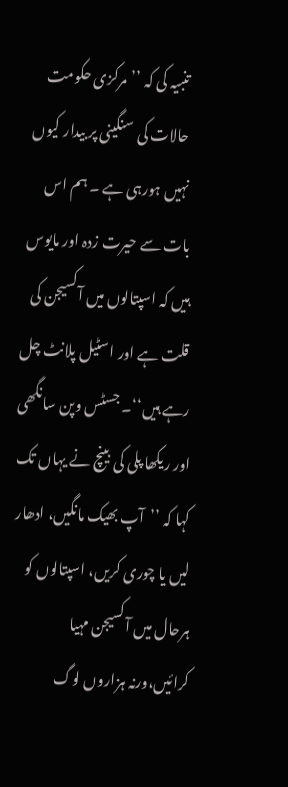تنبیہ کی کہ ’’مرکزی حکومت حالات کی سنگینی پر بیدار کیوں نہیں ہورہی ہے ۔ ہم اس بات سے حیرت زدہ اور مایوس ہیں کہ اسپتالوں میں آکسیجن کی قلت ہے اور اسٹیل پلانٹ چل رہے ہیں‘‘۔ جسٹس وپن سانگھی اور ریکھا پلی کی بینچ نے یہاں تک کہا کہ ’’آپ بھیک مانگیں، ادھار لیں یا چوری کریں، اسپتالوں کو ہرحال میں آکسیجن مہیا کرائیں،ورنہ ہزاروں لوگ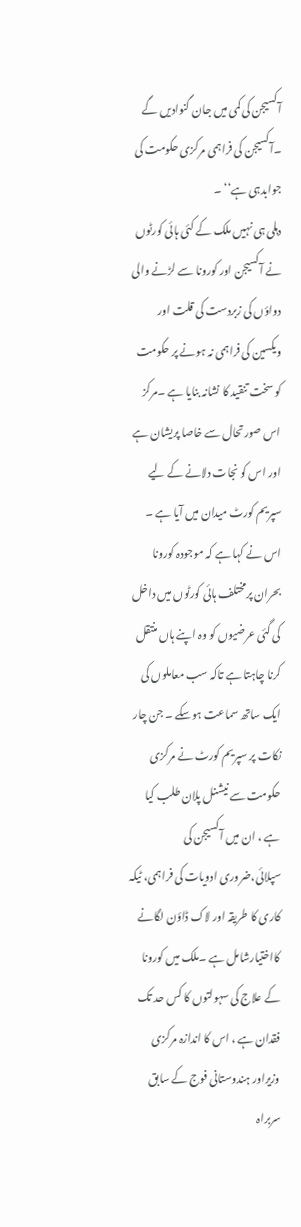آکسیجن کی کمی میں جان گنوادیں گے ۔آکسیجن کی فراہمی مرکزی حکومت کی جوابدہی ہے‘‘ ۔
دہلی ہی نہیں ملک کے کئی ہائی کورٹوں نے آکسیجن اور کورونا سے لڑنے والی دواؤں کی زبردست کی قلت اور ویکسین کی فراہمی نہ ہونے پر حکومت کو سخت تنقید کا نشانہ بنایا ہے ۔مرکز اس صورتحال سے خاصا پریشان ہے اور اس کو نجات دلانے کے لیے سپریم کورٹ میدان میں آیا ہے ۔ اس نے کہا ہے کہ موجودہ کورونا بحران پرمختلف ہائی کورٹوں میں داخل کی گئی عرضیوں کو وہ اپنے ہاں منتقل کرنا چاہتا ہے تاکہ سب معاملوں کی ایک ساتھ سماعت ہوسکے ۔ جن چار نکات پر سپریم کورٹ نے مرکزی حکومت سے نیشنل پلان طلب کیا ہے ، ان میں آکسیجن کی سپلائی،ضروری ادویات کی فراہمی، ٹیکہ کاری کا طریقہ اور لاک ڈاؤن لگانے کااختیارشامل ہے ۔ملک میں کورونا کے علاج کی سہولتوں کا کس حد تک فقدان ہے ، اس کا اندازہ مرکزی وزیراور ہندوستانی فوج کے سابق سربراہ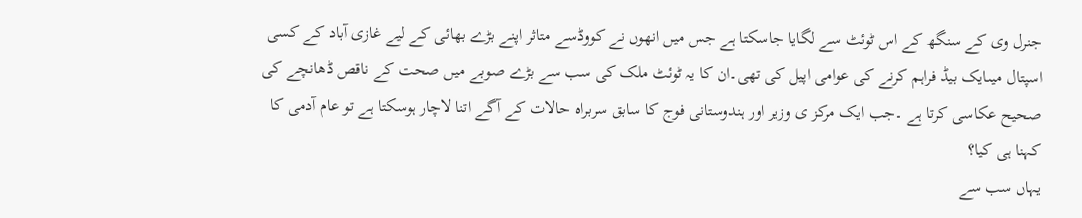جنرل وی کے سنگھ کے اس ٹوئٹ سے لگایا جاسکتا ہے جس میں انھوں نے کووڈسے متاثر اپنے بڑے بھائی کے لیے غازی آباد کے کسی اسپتال میںایک بیڈ فراہم کرنے کی عوامی اپیل کی تھی۔ان کا یہ ٹوئٹ ملک کی سب سے بڑے صوبے میں صحت کے ناقص ڈھانچے کی صحیح عکاسی کرتا ہے ۔جب ایک مرکز ی وزیر اور ہندوستانی فوج کا سابق سربراہ حالات کے آگے اتنا لاچار ہوسکتا ہے تو عام آدمی کا کہنا ہی کیا؟
یہاں سب سے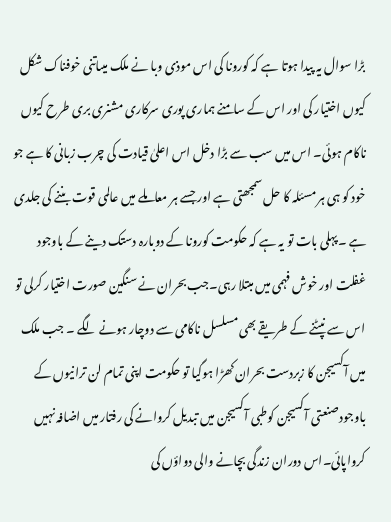بڑا سوال یہ پیدا ہوتا ہے کہ کورونا کی اس موذی وبا نے ملک میںاتنی خوفناک شکل کیوں اختیار کی اور اس کے سامنے ہماری پوری سرکاری مشنری بری طرح کیوں ناکام ہوئی۔ اس میں سب سے بڑا دخل اس اعلیٰ قیادت کی چرب زبانی کا ہے جو خود کو ہی ہر مسئلہ کا حل سمجھتی ہے اور جسے ہر معاملے میں عالمی قوت بننے کی جلدی ہے ۔پہلی بات تو یہ ہے کہ حکومت کورونا کے دوبارہ دستک دینے کے باوجود غفلت اور خوش فہمی میں مبتلا رہی۔جب بحران نے سنگین صورت اختیار کرلی تو اس سے نپٹنے کے طریقے بھی مسلسل ناکامی سے دوچار ہونے لگے ۔ جب ملک میں آکسیجن کا زبردست بحران کھڑا ہوگیا تو حکومت اپنی تمام لن ترانیوں کے باوجودصنعتی آکسیجن کوطبی آکسیجن میں تبدیل کروانے کی رفتار میں اضافہ نہیں کرواپائی۔اس دوران زندگی بچانے والی دواؤں کی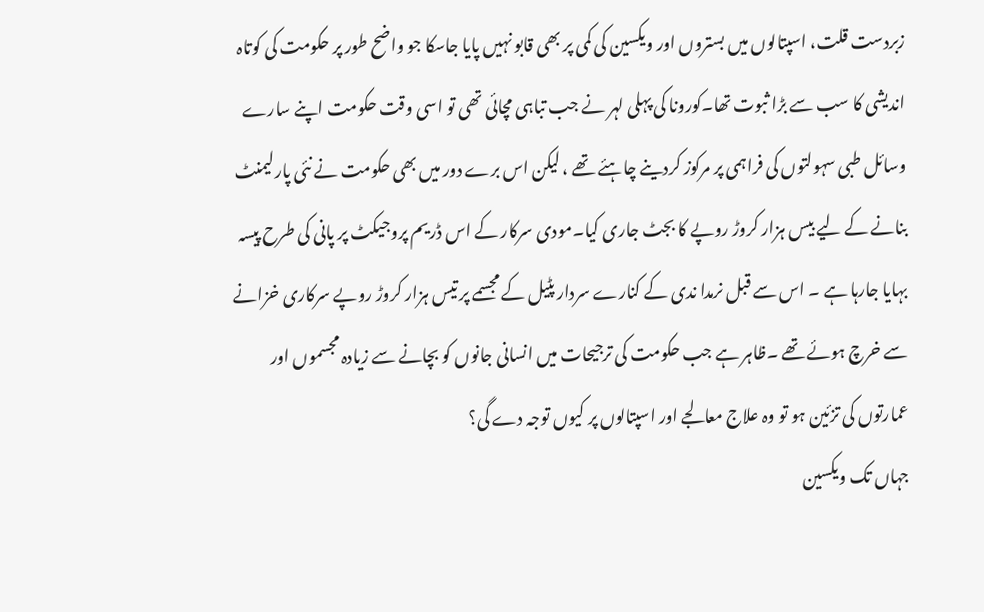زبردست قلت، اسپتالوں میں بستروں اور ویکسین کی کمی پر بھی قابو نہیں پایا جاسکا جو واضح طور پر حکومت کی کوتاہ اندیشی کا سب سے بڑا ثبوت تھا۔کورونا کی پہلی لہر نے جب تباہی مچائی تھی تو اسی وقت حکومت اپنے سارے وسائل طبی سہولتوں کی فراہمی پر مرکوز کردینے چاہئے تھے ، لیکن اس برے دور میں بھی حکومت نے نئی پارلیمنٹ بنانے کے لیے بیس ہزار کروڑ روپے کا بجٹ جاری کیا۔مودی سرکار کے اس ڈریم پروجیکٹ پر پانی کی طرح پیسہ بہایا جارہا ہے ۔ اس سے قبل نرمدا ندی کے کنارے سردار پٹیل کے مجسمے پر تیس ہزار کروڑ روپے سرکاری خزانے سے خرچ ہوئے تھے ۔ظاہر ہے جب حکومت کی ترجیحات میں انسانی جانوں کو بچانے سے زیادہ مجسموں اور عمارتوں کی تزئین ہو تو وہ علاج معالجے اور اسپتالوں پر کیوں توجہ دے گی؟
جہاں تک ویکسین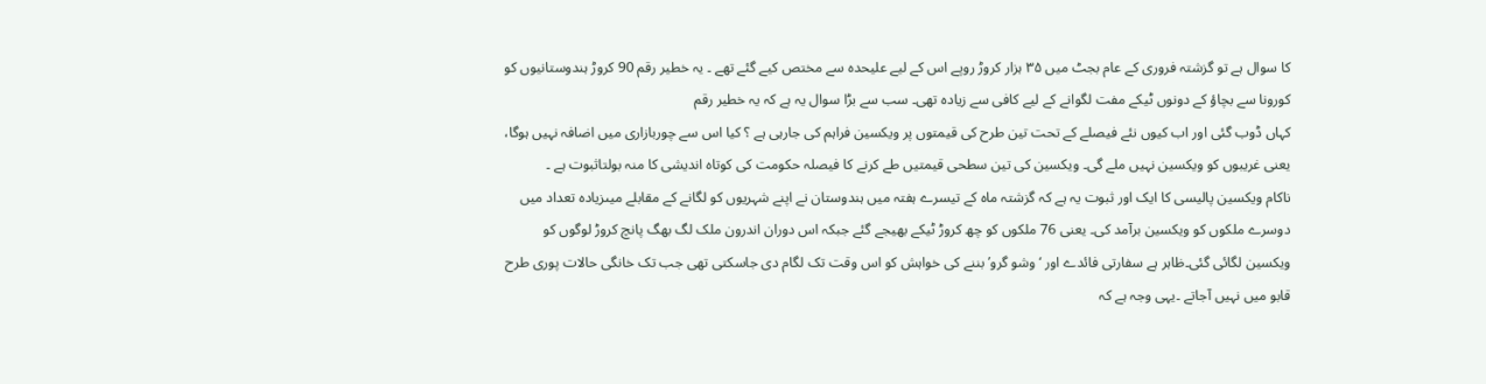کا سوال ہے تو گزشتہ فروری کے عام بجٹ میں ۳۵ ہزار کروڑ روپے اس کے لیے علیحدہ سے مختص کیے گئے تھے ۔ یہ خطیر رقم 90 کروڑ ہندوستانیوں کو کورونا سے بچاؤ کے دونوں ٹیکے مفت لگوانے کے لیے کافی سے زیادہ تھی۔ سب سے بڑا سوال یہ ہے کہ یہ خطیر رقم
کہاں ڈوب گئی اور اب کیوں نئے فیصلے کے تحت تین طرح کی قیمتوں پر ویکسین فراہم کی جارہی ہے ؟ کیا اس سے چوربازاری میں اضافہ نہیں ہوگا، یعنی غریبوں کو ویکسین نہیں ملے گی۔ ویکسین کی تین سطحی قیمتیں طے کرنے کا فیصلہ حکومت کی کوتاہ اندیشی کا منہ بولتاثبوت ہے ۔
ناکام ویکسین پالیسی کا ایک اور ثبوت یہ ہے کہ گزشتہ ماہ کے تیسرے ہفتہ میں ہندوستان نے اپنے شہریوں کو لگانے کے مقابلے میںزیادہ تعداد میں دوسرے ملکوں کو ویکسین برآمد کی۔ یعنی 76 ملکوں کو چھ کروڑ ٹیکے بھیجے گئے جبکہ اس دوران اندرون ملک لگ بھگ پانچ کروڑ لوگوں کو ویکسین لگائی گئی۔ظاہر ہے سفارتی فائدے اور ‘وشو گرو’ بننے کی خواہش کو اس وقت تک لگام دی جاسکتی تھی جب تک خانگی حالات پوری طرح قابو میں نہیں آجاتے ۔یہی وجہ ہے کہ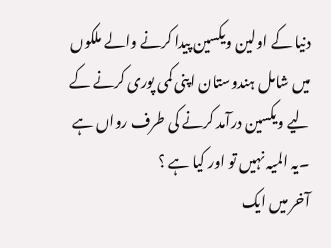دنیا کے اولین ویکسین پیدا کرنے والے ملکوں میں شامل ہندوستان اپنی کمی پوری کرنے کے لیے ویکسین درآمد کرنے کی طرف رواں ہے ۔یہ المیہ نہیں تو اور کیا ہے ؟
آخر میں ایک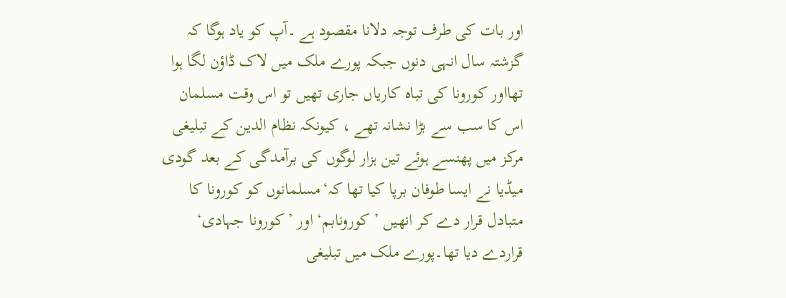اور بات کی طرف توجہ دلانا مقصود ہے ۔آپ کو یاد ہوگا کہ گزشتہ سال انہی دنوں جبکہ پورے ملک میں لاک ڈاؤن لگا ہوا تھااور کورونا کی تباہ کاریاں جاری تھیں تو اس وقت مسلمان اس کا سب سے بڑا نشانہ تھے ، کیونکہ نظام الدین کے تبلیغی مرکز میں پھنسے ہوئے تین ہزار لوگوں کی برآمدگی کے بعد گودی میڈیا نے ایسا طوفان برپا کیا تھا کہ‘مسلمانوں کو کورونا کا متبادل قرار دے کر انھیں ’کورونابم‘ اور ’کورونا جہادی‘ قراردے دیا تھا۔پورے ملک میں تبلیغی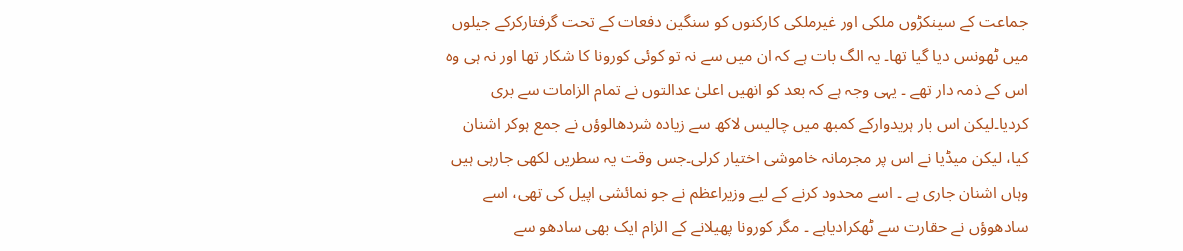جماعت کے سینکڑوں ملکی اور غیرملکی کارکنوں کو سنگین دفعات کے تحت گرفتارکرکے جیلوں میں ٹھونس دیا گیا تھا۔ یہ الگ بات ہے کہ ان میں سے نہ تو کوئی کورونا کا شکار تھا اور نہ ہی وہ اس کے ذمہ دار تھے ۔ یہی وجہ ہے کہ بعد کو انھیں اعلیٰ عدالتوں نے تمام الزامات سے بری کردیا۔لیکن اس بار ہریدوارکے کمبھ میں چالیس لاکھ سے زیادہ شردھالوؤں نے جمع ہوکر اشنان کیا، لیکن میڈیا نے اس پر مجرمانہ خاموشی اختیار کرلی۔جس وقت یہ سطریں لکھی جارہی ہیں وہاں اشنان جاری ہے ۔ اسے محدود کرنے کے لیے وزیراعظم نے جو نمائشی اپیل کی تھی، اسے سادھوؤں نے حقارت سے ٹھکرادیاہے ۔ مگر کورونا پھیلانے کے الزام ایک بھی سادھو سے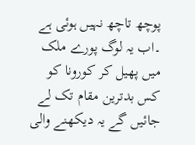پوچھ تاچھ نہیں ہوئی ہے ۔اب یہ لوگ پورے ملک میں پھیل کر کورونا کو کس بدترین مقام تک لے جائیں گے یہ دیکھنے والی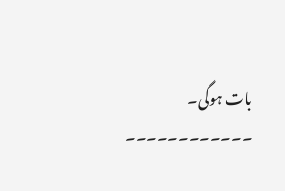بات ہوگی۔
۔۔۔۔۔۔۔۔۔۔۔۔